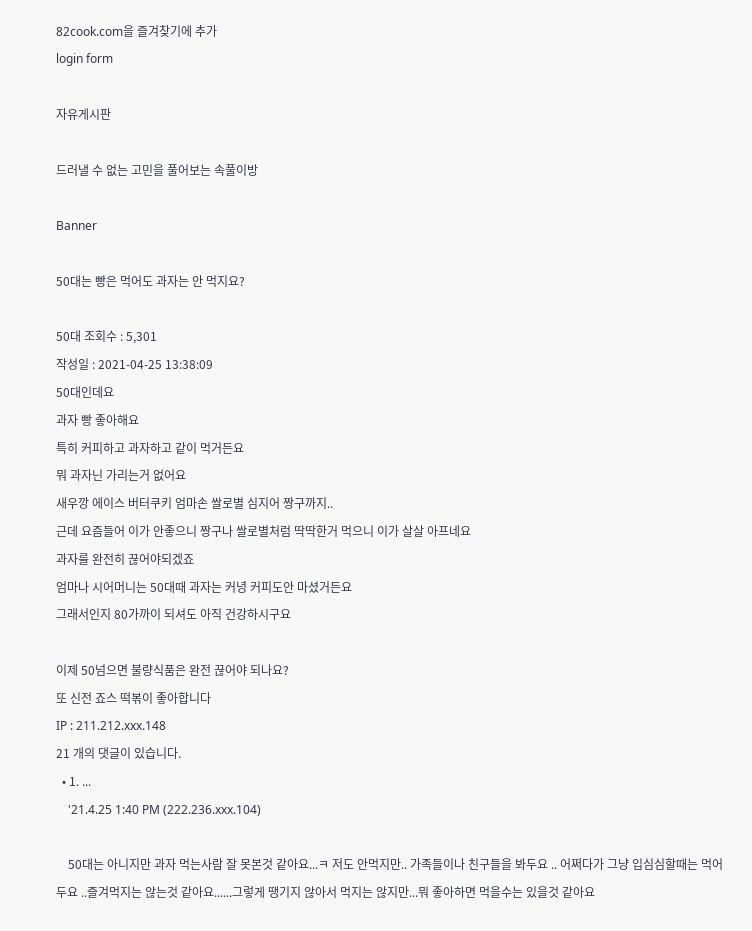82cook.com을 즐겨찾기에 추가
login form

자유게시판

드러낼 수 없는 고민을 풀어보는 속풀이방

Banner

50대는 빵은 먹어도 과자는 안 먹지요?

50대 조회수 : 5,301
작성일 : 2021-04-25 13:38:09
50대인데요
과자 빵 좋아해요
특히 커피하고 과자하고 같이 먹거든요
뭐 과자닌 가리는거 없어요
새우깡 에이스 버터쿠키 엄마손 쌀로별 심지어 짱구까지..
근데 요즘들어 이가 안좋으니 짱구나 쌀로별처럼 딱딱한거 먹으니 이가 살살 아프네요
과자를 완전히 끊어야되겠죠
엄마나 시어머니는 50대때 과자는 커녕 커피도안 마셨거든요
그래서인지 80가까이 되셔도 아직 건강하시구요

이제 50넘으면 불량식품은 완전 끊어야 되나요?
또 신전 죠스 떡볶이 좋아합니다
IP : 211.212.xxx.148
21 개의 댓글이 있습니다.
  • 1. ...
    '21.4.25 1:40 PM (222.236.xxx.104)

    50대는 아니지만 과자 먹는사람 잘 못본것 같아요...ㅋ 저도 안먹지만.. 가족들이나 친구들을 봐두요 .. 어쩌다가 그냥 입심심할때는 먹어두요 ..즐겨먹지는 않는것 같아요......그렇게 땡기지 않아서 먹지는 않지만...뭐 좋아하면 먹을수는 있을것 같아요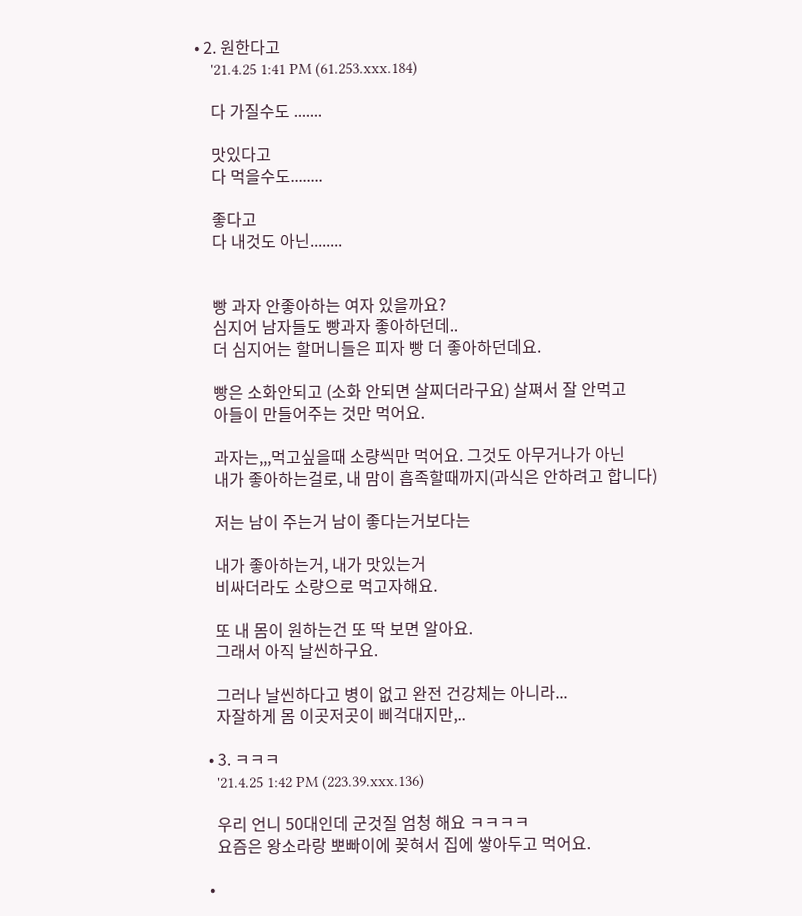• 2. 원한다고
    '21.4.25 1:41 PM (61.253.xxx.184)

    다 가질수도 .......

    맛있다고
    다 먹을수도........

    좋다고
    다 내것도 아닌........


    빵 과자 안좋아하는 여자 있을까요?
    심지어 남자들도 빵과자 좋아하던데..
    더 심지어는 할머니들은 피자 빵 더 좋아하던데요.

    빵은 소화안되고 (소화 안되면 살찌더라구요) 살쪄서 잘 안먹고
    아들이 만들어주는 것만 먹어요.

    과자는,,,먹고싶을때 소량씩만 먹어요. 그것도 아무거나가 아닌
    내가 좋아하는걸로, 내 맘이 흡족할때까지(과식은 안하려고 합니다)

    저는 남이 주는거 남이 좋다는거보다는

    내가 좋아하는거, 내가 맛있는거
    비싸더라도 소량으로 먹고자해요.

    또 내 몸이 원하는건 또 딱 보면 알아요.
    그래서 아직 날씬하구요.

    그러나 날씬하다고 병이 없고 완전 건강체는 아니라...
    자잘하게 몸 이곳저곳이 삐걱대지만,..

  • 3. ㅋㅋㅋ
    '21.4.25 1:42 PM (223.39.xxx.136)

    우리 언니 50대인데 군것질 엄청 해요 ㅋㅋㅋㅋ
    요즘은 왕소라랑 뽀빠이에 꽂혀서 집에 쌓아두고 먹어요.

  •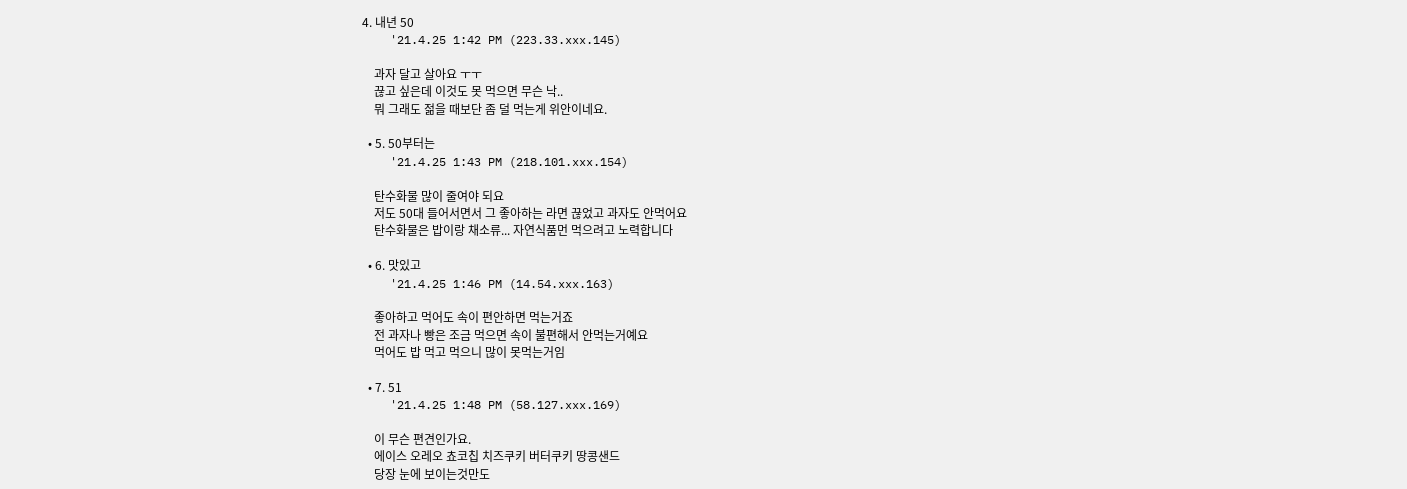4. 내년 50
    '21.4.25 1:42 PM (223.33.xxx.145)

    과자 달고 살아요 ㅜㅜ
    끊고 싶은데 이것도 못 먹으면 무슨 낙..
    뭐 그래도 젊을 때보단 좀 덜 먹는게 위안이네요.

  • 5. 50부터는
    '21.4.25 1:43 PM (218.101.xxx.154)

    탄수화물 많이 줄여야 되요
    저도 50대 들어서면서 그 좋아하는 라면 끊었고 과자도 안먹어요
    탄수화물은 밥이랑 채소류... 자연식품먼 먹으려고 노력합니다

  • 6. 맛있고
    '21.4.25 1:46 PM (14.54.xxx.163)

    좋아하고 먹어도 속이 편안하면 먹는거죠
    전 과자나 빵은 조금 먹으면 속이 불편해서 안먹는거예요
    먹어도 밥 먹고 먹으니 많이 못먹는거임

  • 7. 51
    '21.4.25 1:48 PM (58.127.xxx.169)

    이 무슨 편견인가요.
    에이스 오레오 쵸코칩 치즈쿠키 버터쿠키 땅콩샌드
    당장 눈에 보이는것만도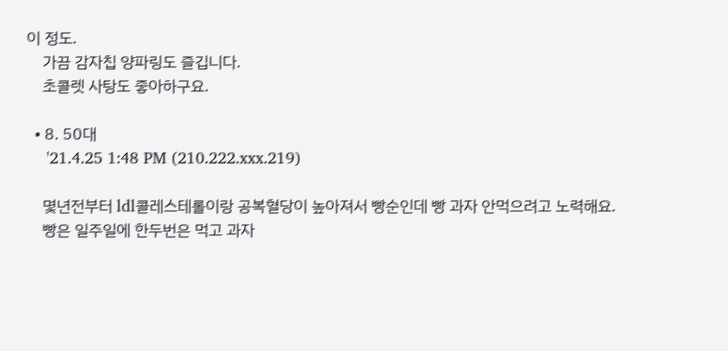이 정도.
    가끔 감자칩 양파링도 즐깁니다.
    초콜렛 사탕도 좋아하구요.

  • 8. 50대
    '21.4.25 1:48 PM (210.222.xxx.219)

    몇년전부터 ldl콜레스테롤이랑 공복혈당이 높아져서 빵순인데 빵 과자 안먹으려고 노력해요.
    빵은 일주일에 한두번은 먹고 과자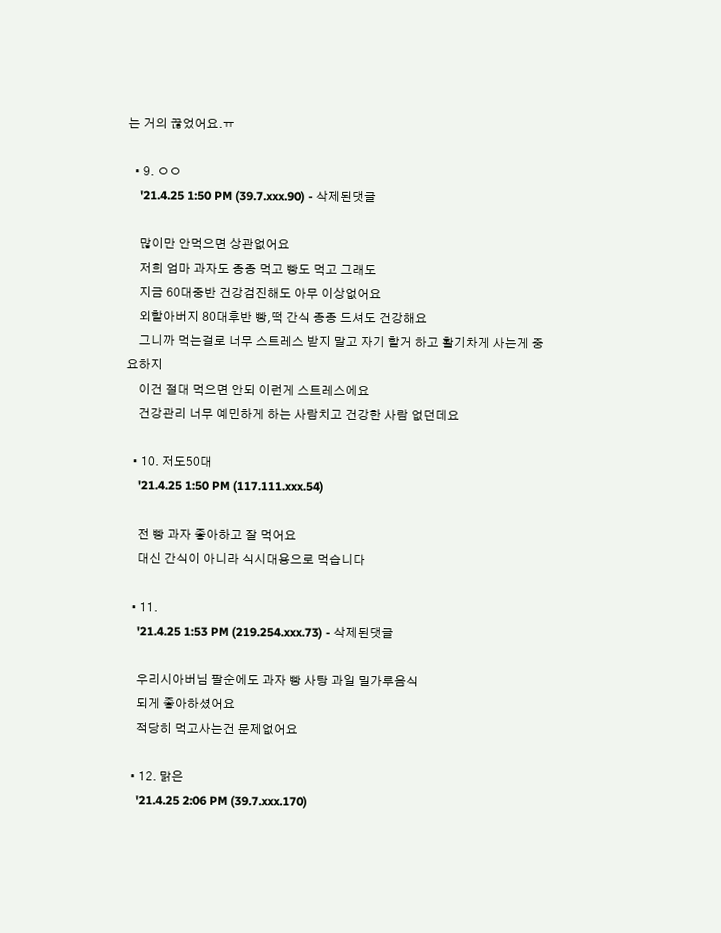는 거의 끊었어요.ㅠ

  • 9. ㅇㅇ
    '21.4.25 1:50 PM (39.7.xxx.90) - 삭제된댓글

    많이만 안먹으면 상관없어요
    저희 엄마 과자도 종종 먹고 빵도 먹고 그래도
    지금 60대중반 건강검진해도 아무 이상없어요
    외할아버지 80대후반 빵,떡 간식 종종 드셔도 건강해요
    그니까 먹는걸로 너무 스트레스 받지 말고 자기 할거 하고 활기차게 사는게 중요하지
    이건 절대 먹으면 안되 이런게 스트레스에요
    건강관리 너무 예민하게 하는 사람치고 건강한 사람 없던데요

  • 10. 저도50대
    '21.4.25 1:50 PM (117.111.xxx.54)

    전 빵 과자 좋아하고 잘 먹어요
    대신 간식이 아니라 식시대용으로 먹습니다

  • 11.
    '21.4.25 1:53 PM (219.254.xxx.73) - 삭제된댓글

    우리시아버님 팔순에도 과자 빵 사탕 과일 밀가루음식
    되게 좋아하셨어요
    적당히 먹고사는건 문제없어요

  • 12. 맑은
    '21.4.25 2:06 PM (39.7.xxx.170)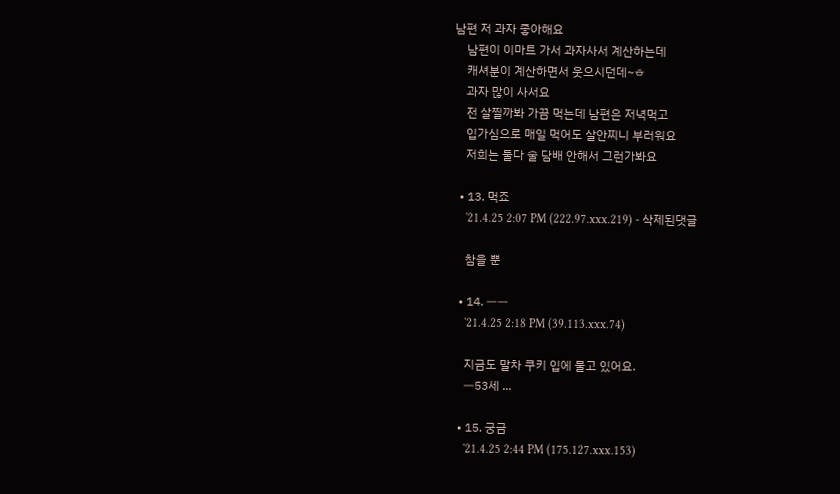남편 저 과자 좋아해요
    남편이 이마트 가서 과자사서 계산하는데
    캐셔분이 계산하면서 웃으시던데~ㅎ
    과자 많이 사서요
    전 살찔까봐 가끔 먹는데 남편은 저녁먹고
    입가심으로 매일 먹어도 살안찌니 부러워요
    저희는 둘다 술 담배 안해서 그런가봐요

  • 13. 먹죠
    '21.4.25 2:07 PM (222.97.xxx.219) - 삭제된댓글

    참을 뿐

  • 14. ㅡㅡ
    '21.4.25 2:18 PM (39.113.xxx.74)

    지금도 말차 쿠키 입에 물고 있어요.
    ㅡ53세 ...

  • 15. 궁금
    '21.4.25 2:44 PM (175.127.xxx.153)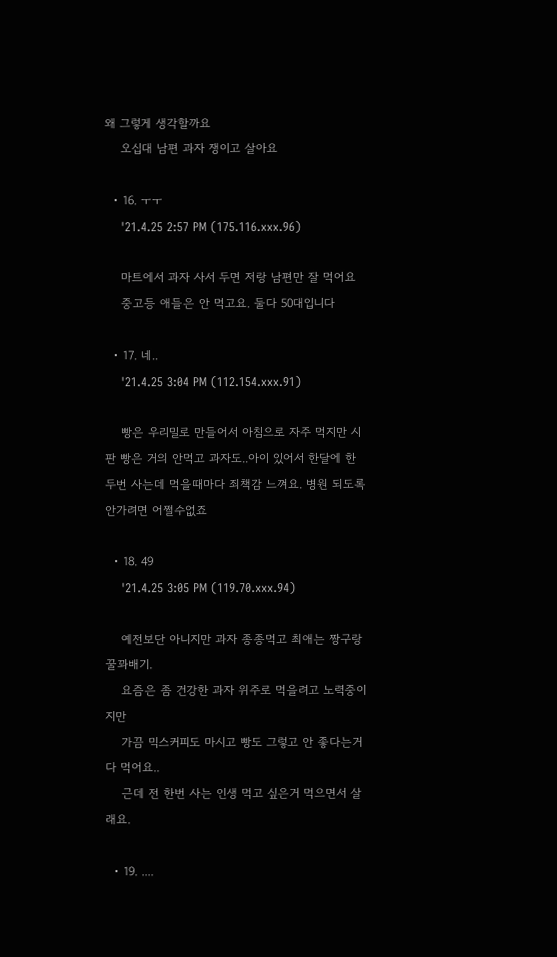왜 그렇게 생각할까요
    오십대 남편 과자 쟁이고 살아요

  • 16. ㅜㅜ
    '21.4.25 2:57 PM (175.116.xxx.96)

    마트에서 과자 사서 두면 저랑 남편만 잘 먹어요
    중고등 애들은 안 먹고요. 둘다 50대입니다

  • 17. 네..
    '21.4.25 3:04 PM (112.154.xxx.91)

    빵은 우리밀로 만들어서 아침으로 자주 먹지만 시판 빵은 거의 안먹고 과자도..아이 있어서 한달에 한두번 사는데 먹을때마다 죄책감 느껴요. 병원 되도록 안가려면 어쩔수없죠

  • 18. 49
    '21.4.25 3:05 PM (119.70.xxx.94)

    예전보단 아니지만 과자 종종먹고 최애는 짱구랑 꿀꽈배기.
    요즘은 좀 건강한 과자 위주로 먹을려고 노력중이지만
    가끔 믹스커피도 마시고 빵도 그렇고 안 좋다는거 다 먹어요..
    근데 전 한번 사는 인생 먹고 싶은거 먹으면서 살래요.

  • 19. ....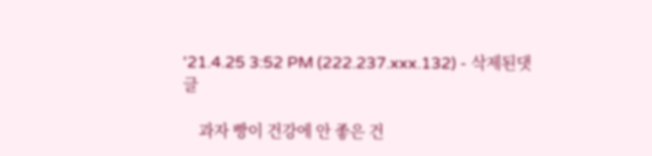'21.4.25 3:52 PM (222.237.xxx.132) - 삭제된댓글

    과자 빵이 건강에 안 좋은 건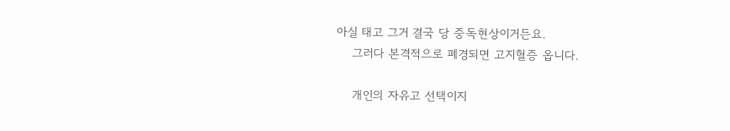아실 태고 그거 결국 당 중독현상이거든요.
    그러다 본격적으로 폐경되면 고지혈증 옵니다.

    개인의 자유고 선택이지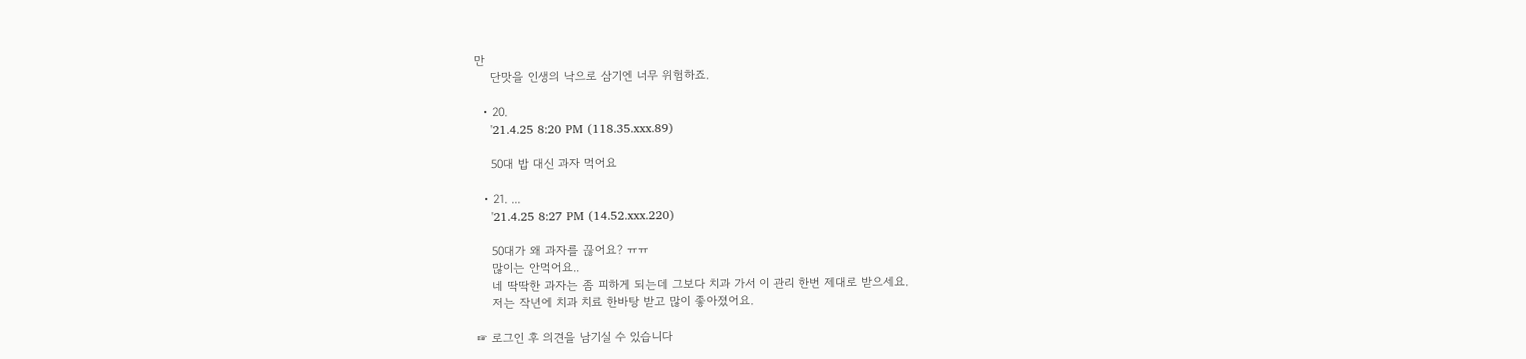만
    단맛을 인생의 낙으로 삼기엔 너무 위험하죠.

  • 20.
    '21.4.25 8:20 PM (118.35.xxx.89)

    50대 밥 대신 과자 먹어요

  • 21. ...
    '21.4.25 8:27 PM (14.52.xxx.220)

    50대가 왜 과자를 끊어요? ㅠㅠ
    많이는 안먹어요..
    네 딱딱한 과자는 좀 피하게 되는데 그보다 치과 가서 이 관리 한번 제대로 받으세요.
    저는 작년에 치과 치료 한바탕 받고 많이 좋아졌어요.

☞ 로그인 후 의견을 남기실 수 있습니다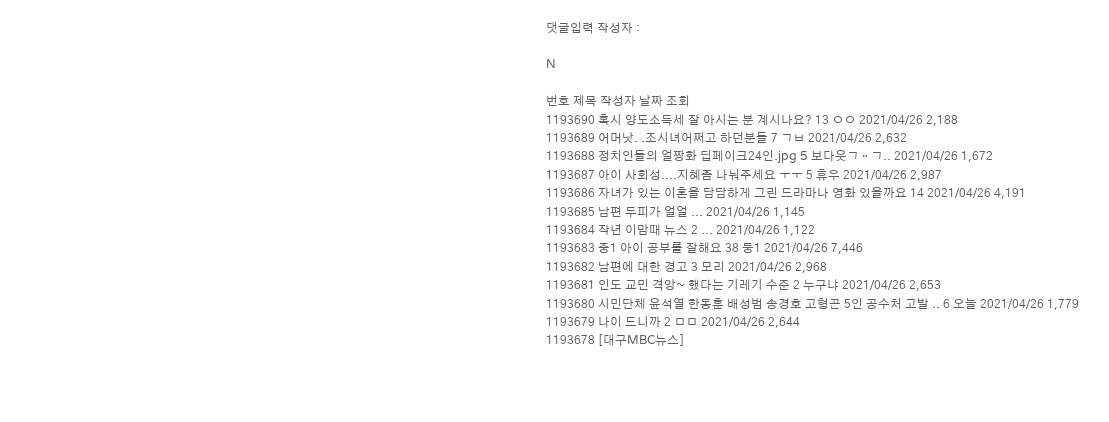댓글입력 작성자 :

N

번호 제목 작성자 날짜 조회
1193690 혹시 양도소득세 잘 아시는 분 계시나요? 13 ㅇㅇ 2021/04/26 2,188
1193689 어머낫. .조시녀어쩌고 하던분들 7 ㄱㅂ 2021/04/26 2,632
1193688 정치인들의 얼짱화 딥페이크24인.jpg 5 보다웃ㄱᆢㄱ.. 2021/04/26 1,672
1193687 아이 사회성....지혜좀 나눠주세요 ㅜㅜ 5 휴우 2021/04/26 2,987
1193686 자녀가 있는 이혼을 담담하게 그린 드라마나 영화 있을까요 14 2021/04/26 4,191
1193685 남편 두피가 얼얼 ... 2021/04/26 1,145
1193684 작년 이맘때 뉴스 2 ... 2021/04/26 1,122
1193683 중1 아이 공부를 잘해요 38 둥1 2021/04/26 7,446
1193682 남편에 대한 경고 3 모리 2021/04/26 2,968
1193681 인도 교민 격앙~ 했다는 기레기 수준 2 누구냐 2021/04/26 2,653
1193680 시민단체 윤석열 한동훈 배성범 송경호 고형곤 5인 공수처 고발 .. 6 오늘 2021/04/26 1,779
1193679 나이 드니까 2 ㅁㅁ 2021/04/26 2,644
1193678 [대구MBC뉴스]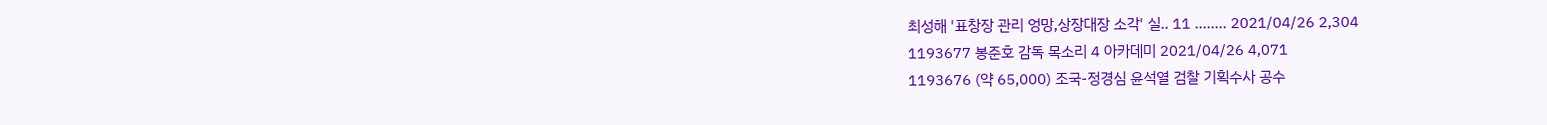최성해 '표창장 관리 엉망,상장대장 소각' 실.. 11 ........ 2021/04/26 2,304
1193677 봉준호 감독 목소리 4 아카데미 2021/04/26 4,071
1193676 (약 65,000) 조국-정경심 윤석열 검찰 기획수사 공수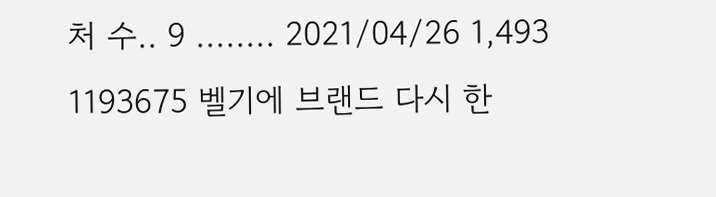처 수.. 9 ........ 2021/04/26 1,493
1193675 벨기에 브랜드 다시 한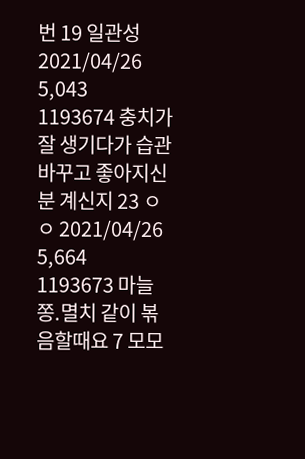번 19 일관성 2021/04/26 5,043
1193674 충치가 잘 생기다가 습관바꾸고 좋아지신분 계신지 23 ㅇㅇ 2021/04/26 5,664
1193673 마늘쫑.멸치 같이 볶음할때요 7 모모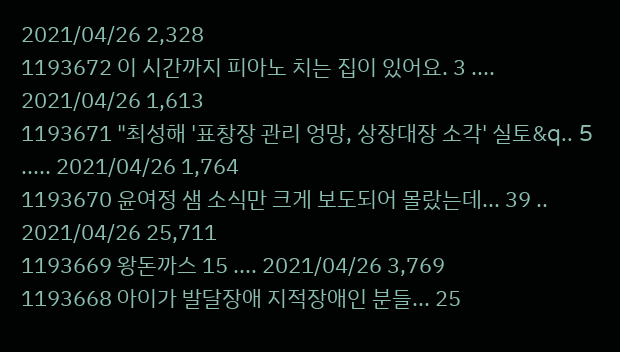2021/04/26 2,328
1193672 이 시간까지 피아노 치는 집이 있어요. 3 .... 2021/04/26 1,613
1193671 "최성해 '표창장 관리 엉망, 상장대장 소각' 실토&q.. 5 ..... 2021/04/26 1,764
1193670 윤여정 샘 소식만 크게 보도되어 몰랐는데... 39 .. 2021/04/26 25,711
1193669 왕돈까스 15 .... 2021/04/26 3,769
1193668 아이가 발달장애 지적장애인 분들... 25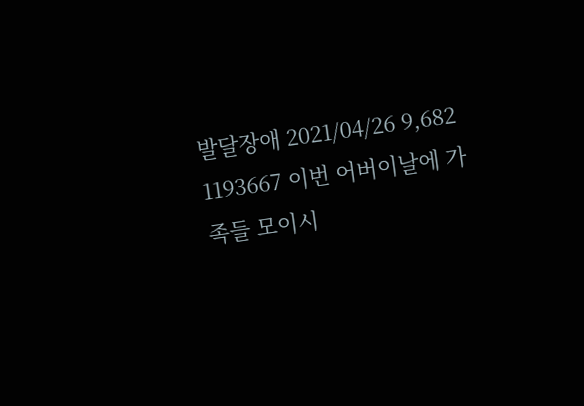발달장애 2021/04/26 9,682
1193667 이번 어버이날에 가족들 모이시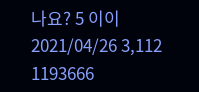나요? 5 이이 2021/04/26 3,112
1193666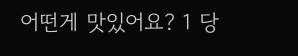어떤게 맛있어요? 1 당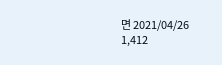면 2021/04/26 1,412